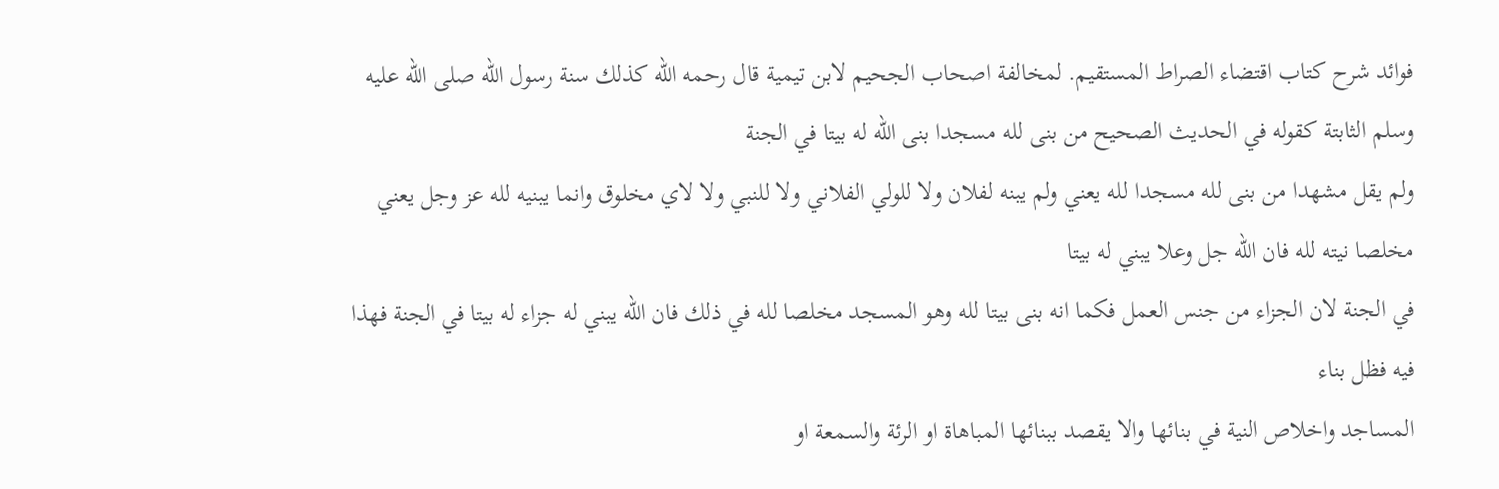فوائد شرح كتاب اقتضاء الصراط المستقيم. لمخالفة اصحاب الجحيم لابن تيمية قال رحمه الله كذلك سنة رسول الله صلى الله عليه وسلم الثابتة كقوله في الحديث الصحيح من بنى لله مسجدا بنى الله له بيتا في الجنة
ولم يقل مشهدا من بنى لله مسجدا لله يعني ولم يبنه لفلان ولا للولي الفلاني ولا للنبي ولا لاي مخلوق وانما يبنيه لله عز وجل يعني مخلصا نيته لله فان الله جل وعلا يبني له بيتا
في الجنة لان الجزاء من جنس العمل فكما انه بنى بيتا لله وهو المسجد مخلصا لله في ذلك فان الله يبني له جزاء له بيتا في الجنة فهذا فيه فظل بناء
المساجد واخلاص النية في بنائها والا يقصد ببنائها المباهاة او الرئة والسمعة او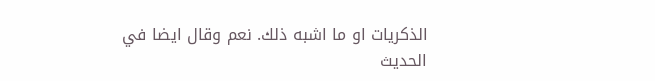الذكريات او ما اشبه ذلك. نعم وقال ايضا في الحديث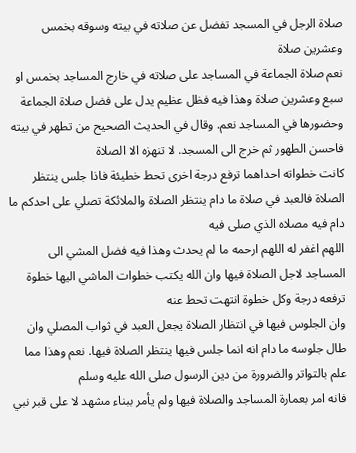صلاة الرجل في المسجد تفضل عن صلاته في بيته وسوقه بخمس وعشرين صلاة
نعم صلاة الجماعة في المساجد على صلاته في خارج المساجد بخمس او سبع وعشرين صلاة وهذا فيه فظل عظيم يدل على فضل صلاة الجماعة وحضورها في المساجد نعم. وقال في الحديث الصحيح من تطهر في بيته فاحسن الطهور ثم خرج الى المسجد. لا تنهزه الا الصلاة
كانت خطواته احداهما ترفع درجة اخرى تحط خطيئة فاذا جلس ينتظر الصلاة فالعبد في صلاة ما دام ينتظر الصلاة والملائكة تصلي على احدكم ما دام فيه مصلاه الذي صلى فيه
اللهم اغفر له اللهم ارحمه ما لم يحدث وهذا فيه فضل المشي الى المساجد لاجل الصلاة فيها وان الله يكتب خطوات الماشي اليها خطوة ترفعه درجة وكل خطوة انتهت تحط عنه
وان الجلوس فيها في انتظار الصلاة يجعل العبد في ثواب المصلي وان طال جلوسه ما دام انه انما جلس فيها ينتظر الصلاة فيها. نعم وهذا مما علم بالتواتر والضرورة من دين الرسول صلى الله عليه وسلم
فانه امر بعمارة المساجد والصلاة فيها ولم يأمر ببناء مشهد لا على قبر نبي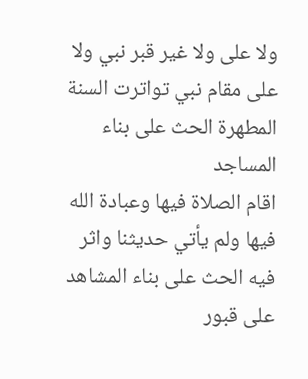ولا على ولا غير قبر نبي ولا على مقام نبي تواترت السنة المطهرة الحث على بناء المساجد
اقام الصلاة فيها وعبادة الله فيها ولم يأتي حديثنا واثر فيه الحث على بناء المشاهد على قبور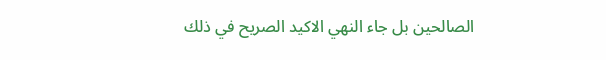الصالحين بل جاء النهي الاكيد الصريح في ذلك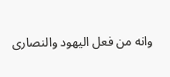وانه من فعل اليهود والنصارى